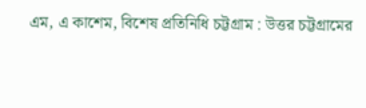এম, এ কাশেম, বিশেষ প্রতিনিধি চট্টগ্রাম : উত্তর চট্টগ্রামের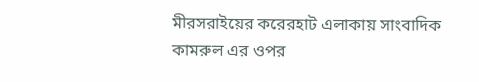মীরসরাইয়ের করেরহাট এলাকায় সাংবাদিক কামরুল এর ওপর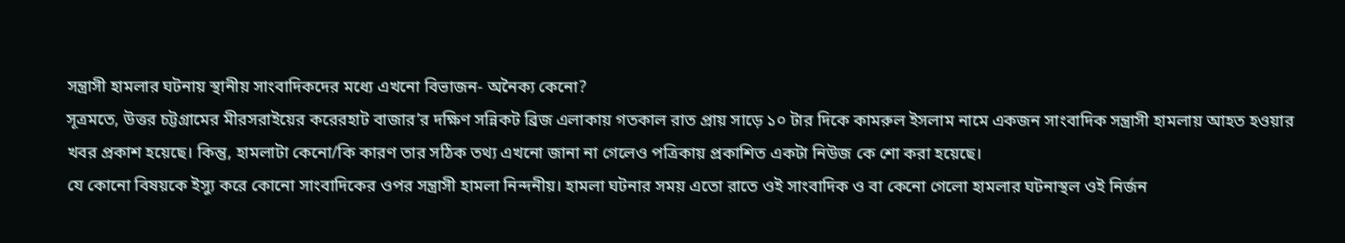সন্ত্রাসী হামলার ঘটনায় স্থানীয় সাংবাদিকদের মধ্যে এখনো বিভাজন- অনৈক্য কেনো?
সূত্রমতে, উত্তর চট্টগ্রামের মীরসরাইয়ের করেরহাট বাজার’র দক্ষিণ সন্নিকট ব্রিজ এলাকায় গতকাল রাত প্রায় সাড়ে ১০ টার দিকে কামরুল ইসলাম নামে একজন সাংবাদিক সন্ত্রাসী হামলায় আহত হওয়ার খবর প্রকাশ হয়েছে। কিন্তু, হামলাটা কেনো/কি কারণ তার সঠিক তথ্য এখনো জানা না গেলেও পত্রিকায় প্রকাশিত একটা নিউজ কে শো করা হয়েছে।
যে কোনো বিষয়কে ইস্যু করে কোনো সাংবাদিকের ওপর সন্ত্রাসী হামলা নিন্দনীয়। হামলা ঘটনার সময় এতো রাতে ওই সাংবাদিক ও বা কেনো গেলো হামলার ঘটনাস্থল ওই নির্জন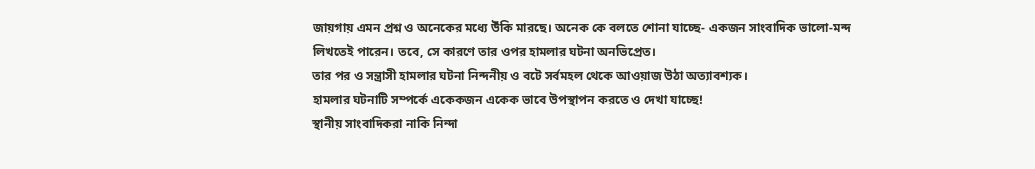জায়গায় এমন প্রশ্ন ও অনেকের মধ্যে উঁকি মারছে। অনেক কে বলতে শোনা যাচ্ছে- একজন সাংবাদিক ভালো-মন্দ লিখতেই পারেন। তবে, সে কারণে তার ওপর হামলার ঘটনা অনভিপ্রেত।
তার পর ও সন্ত্রাসী হামলার ঘটনা নিন্দনীয় ও বটে সর্বমহল থেকে আওয়াজ উঠা অত্যাবশ্যক।
হামলার ঘটনাটি সম্পর্কে একেকজন একেক ভাবে উপস্থাপন করতে ও দেখা যাচ্ছে!
স্থানীয় সাংবাদিকরা নাকি নিন্দা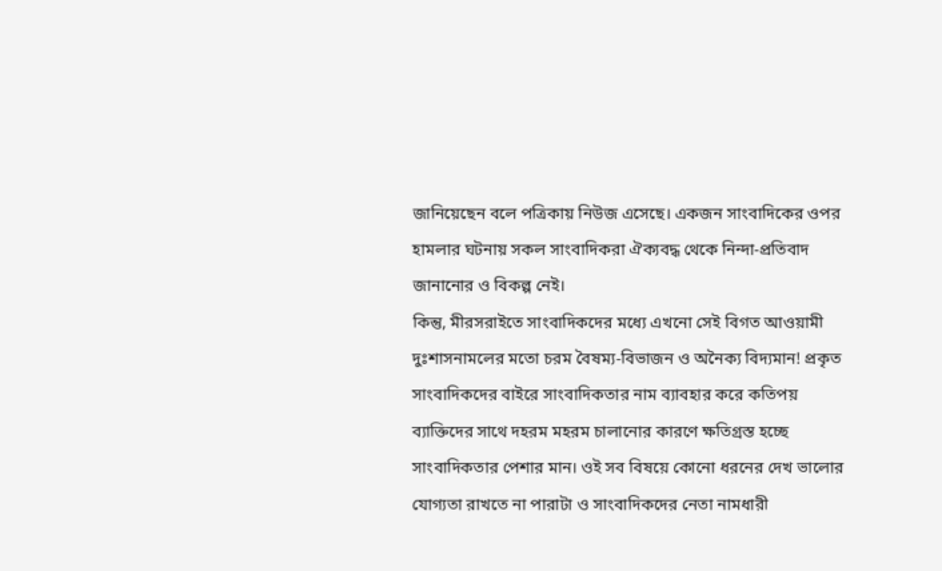জানিয়েছেন বলে পত্রিকায় নিউজ এসেছে। একজন সাংবাদিকের ওপর হামলার ঘটনায় সকল সাংবাদিকরা ঐক্যবদ্ধ থেকে নিন্দা-প্রতিবাদ জানানোর ও বিকল্প নেই।
কিন্তু, মীরসরাইতে সাংবাদিকদের মধ্যে এখনো সেই বিগত আওয়ামী দুঃশাসনামলের মতো চরম বৈষম্য-বিভাজন ও অনৈক্য বিদ্যমান! প্রকৃত সাংবাদিকদের বাইরে সাংবাদিকতার নাম ব্যাবহার করে কতিপয় ব্যাক্তিদের সাথে দহরম মহরম চালানোর কারণে ক্ষতিগ্রস্ত হচ্ছে সাংবাদিকতার পেশার মান। ওই সব বিষয়ে কোনো ধরনের দেখ ভালোর যোগ্যতা রাখতে না পারাটা ও সাংবাদিকদের নেতা নামধারী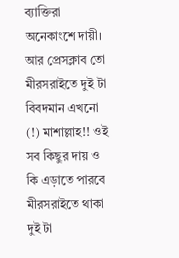ব্যাক্তিরা অনেকাংশে দায়ী।
আর প্রেসক্লাব তো মীরসরাইতে দুই টা বিবদমান এখনো (!) মাশাল্লাহ!! ওই সব কিছুর দায় ও কি এড়াতে পারবে মীরসরাইতে থাকা দুই টা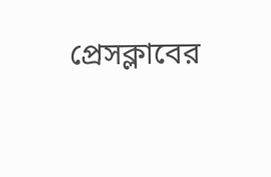প্রেসক্লাবের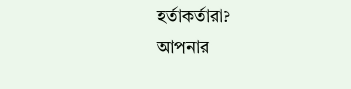হর্তাকর্তারা?
আপনার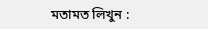মতামত লিখুন :